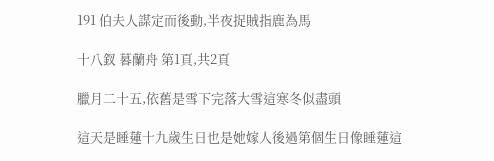191 伯夫人謀定而後動,半夜捉賊指鹿為馬

十八釵 暮蘭舟 第1頁,共2頁

臘月二十五,依舊是雪下完落大雪這寒冬似盡頭

這天是睡蓮十九歲生日也是她嫁人後過第個生日像睡蓮這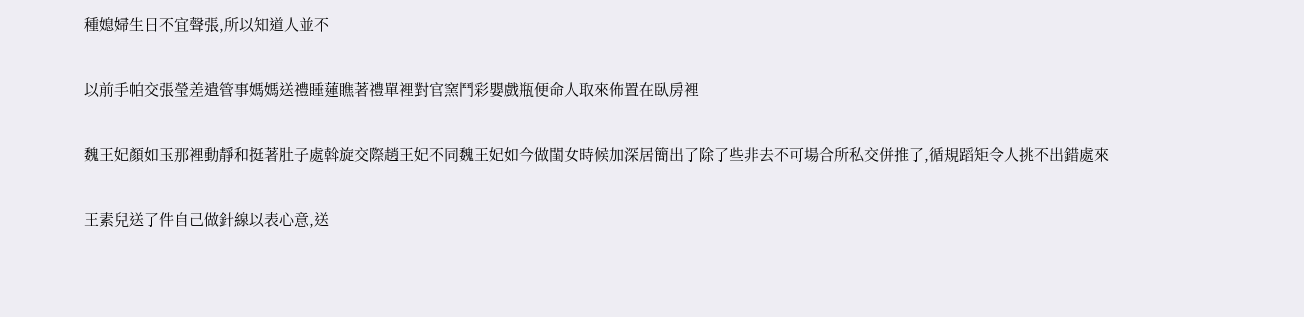種媳婦生日不宜聲張,所以知道人並不

以前手帕交張瑩差遣管事媽媽送禮睡蓮瞧著禮單裡對官窯鬥彩嬰戲瓶便命人取來佈置在臥房裡

魏王妃顏如玉那裡動靜和挺著肚子處斡旋交際趙王妃不同魏王妃如今做閨女時候加深居簡出了除了些非去不可場合所私交併推了,循規蹈矩令人挑不出錯處來

王素兒送了件自己做針線以表心意,送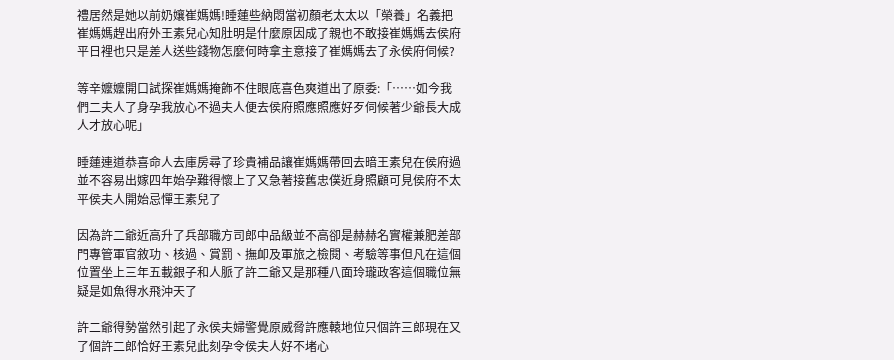禮居然是她以前奶孃崔媽媽!睡蓮些納悶當初顏老太太以「榮養」名義把崔媽媽趕出府外王素兒心知肚明是什麼原因成了親也不敢接崔媽媽去侯府平日裡也只是差人送些錢物怎麼何時拿主意接了崔媽媽去了永侯府伺候?

等辛嬤嬤開口試探崔媽媽掩飾不住眼底喜色爽道出了原委:「……如今我們二夫人了身孕我放心不過夫人便去侯府照應照應好歹伺候著少爺長大成人才放心呢」

睡蓮連道恭喜命人去庫房尋了珍貴補品讓崔媽媽帶回去暗王素兒在侯府過並不容易出嫁四年始孕難得懷上了又急著接舊忠僕近身照顧可見侯府不太平侯夫人開始忌憚王素兒了

因為許二爺近高升了兵部職方司郎中品級並不高卻是赫赫名實權兼肥差部門專管軍官敘功、核過、賞罰、撫卹及軍旅之檢閱、考驗等事但凡在這個位置坐上三年五載銀子和人脈了許二爺又是那種八面玲瓏政客這個職位無疑是如魚得水飛沖天了

許二爺得勢當然引起了永侯夫婦警覺原威脅許應轅地位只個許三郎現在又了個許二郎恰好王素兒此刻孕令侯夫人好不堵心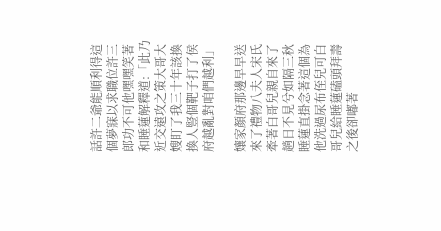話許二爺能順利得這個夢寐以求職位許三郎功不可他嘿嘿笑著和睡蓮解釋道:「此乃近交遠攻之策大哥大嫂盯了我三十年該換換人豎個靶子打了侯府越亂對咱們越利」

孃家顏府那邊早早送來了禮物八夫人宋氏牽著白哥兒親自來了趟日不見兮如隔三秋睡蓮直掛念著這個為他洗過尿布侄兒可白哥兒給睡蓮磕頭拜壽之後卻嘟著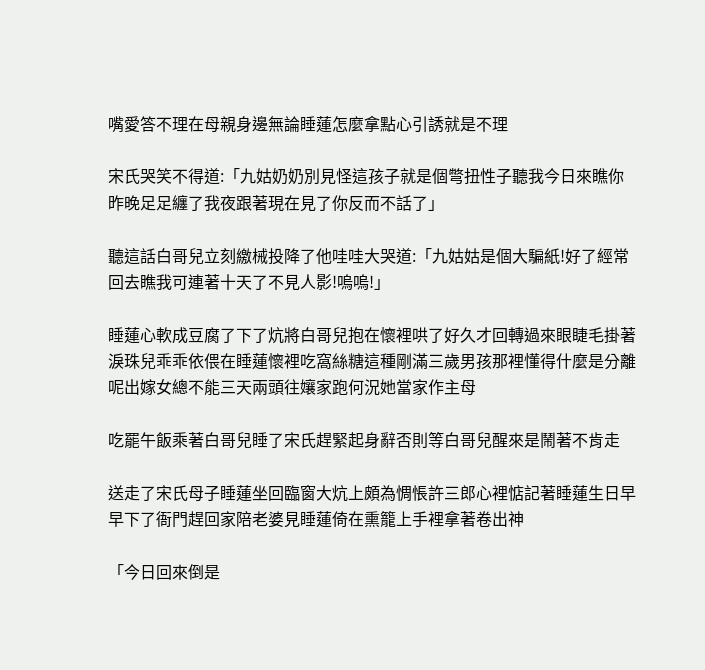嘴愛答不理在母親身邊無論睡蓮怎麼拿點心引誘就是不理

宋氏哭笑不得道:「九姑奶奶別見怪這孩子就是個彆扭性子聽我今日來瞧你昨晚足足纏了我夜跟著現在見了你反而不話了」

聽這話白哥兒立刻繳械投降了他哇哇大哭道:「九姑姑是個大騙紙!好了經常回去瞧我可連著十天了不見人影!嗚嗚!」

睡蓮心軟成豆腐了下了炕將白哥兒抱在懷裡哄了好久才回轉過來眼睫毛掛著淚珠兒乖乖依偎在睡蓮懷裡吃窩絲糖這種剛滿三歲男孩那裡懂得什麼是分離呢出嫁女總不能三天兩頭往孃家跑何況她當家作主母

吃罷午飯乘著白哥兒睡了宋氏趕緊起身辭否則等白哥兒醒來是鬧著不肯走

送走了宋氏母子睡蓮坐回臨窗大炕上頗為惆悵許三郎心裡惦記著睡蓮生日早早下了衙門趕回家陪老婆見睡蓮倚在熏籠上手裡拿著卷出神

「今日回來倒是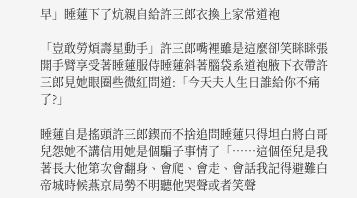早」睡蓮下了炕親自給許三郎衣換上家常道袍

「豈敢勞煩壽星動手」許三郎嘴裡雖是這麼卻笑眯眯張開手臂享受著睡蓮服侍睡蓮斜著腦袋系道袍腋下衣帶許三郎見她眼圈些微紅問道:「今天夫人生日誰給你不痛了?」

睡蓮自是搖頭許三郎鍥而不捨追問睡蓮只得坦白將白哥兒怨她不講信用她是個騙子事情了「……這個侄兒是我著長大他第次會翻身、會爬、會走、會話我記得避難白帝城時候燕京局勢不明聽他哭聲或者笑聲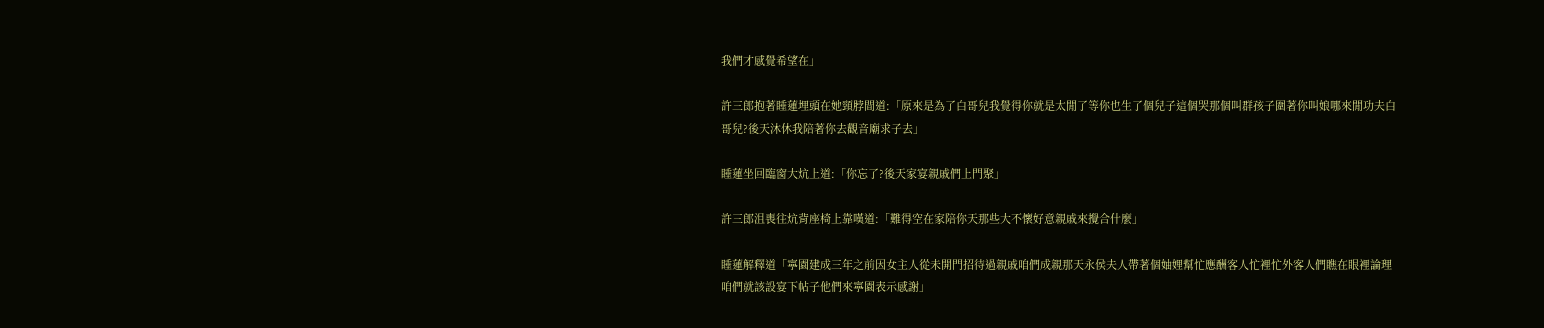我們才感覺希望在」

許三郎抱著睡蓮埋頭在她頸脖間道:「原來是為了白哥兒我覺得你就是太閒了等你也生了個兒子這個哭那個叫群孩子圍著你叫娘哪來閒功夫白哥兒?後天沐休我陪著你去觀音廟求子去」

睡蓮坐回臨窗大炕上道:「你忘了?後天家宴親戚們上門聚」

許三郎沮喪往炕背座椅上靠嘆道:「難得空在家陪你天那些大不懷好意親戚來攪合什麼」

睡蓮解釋道「寧園建成三年之前因女主人從未開門招待過親戚咱們成親那天永侯夫人帶著個妯娌幫忙應酬客人忙裡忙外客人們瞧在眼裡論理咱們就該設宴下帖子他們來寧園表示感謝」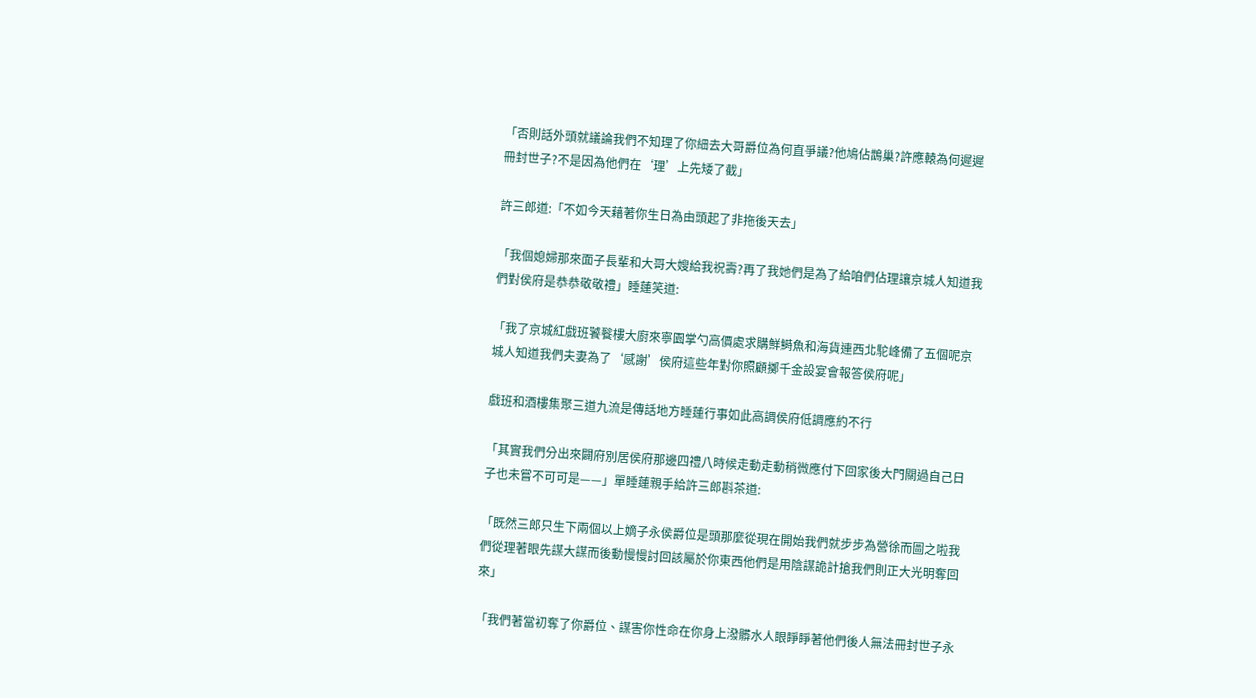「否則話外頭就議論我們不知理了你細去大哥爵位為何直爭議?他鳩佔鵲巢?許應轅為何遲遲冊封世子?不是因為他們在‘理’上先矮了截」

許三郎道:「不如今天藉著你生日為由頭起了非拖後天去」

「我個媳婦那來面子長輩和大哥大嫂給我祝壽?再了我她們是為了給咱們佔理讓京城人知道我們對侯府是恭恭敬敬禮」睡蓮笑道:

「我了京城紅戲班饕餮樓大廚來寧園掌勺高價處求購鮮鰣魚和海貨連西北駝峰備了五個呢京城人知道我們夫妻為了‘感謝’侯府這些年對你照顧擲千金設宴會報答侯府呢」

戲班和酒樓集聚三道九流是傳話地方睡蓮行事如此高調侯府低調應約不行

「其實我們分出來闢府別居侯府那邊四禮八時候走動走動稍微應付下回家後大門關過自己日子也未嘗不可可是——」單睡蓮親手給許三郎斟茶道:

「既然三郎只生下兩個以上嫡子永侯爵位是頭那麼從現在開始我們就步步為營徐而圖之啦我們從理著眼先謀大謀而後動慢慢討回該屬於你東西他們是用陰謀詭計搶我們則正大光明奪回來」

「我們著當初奪了你爵位、謀害你性命在你身上潑髒水人眼睜睜著他們後人無法冊封世子永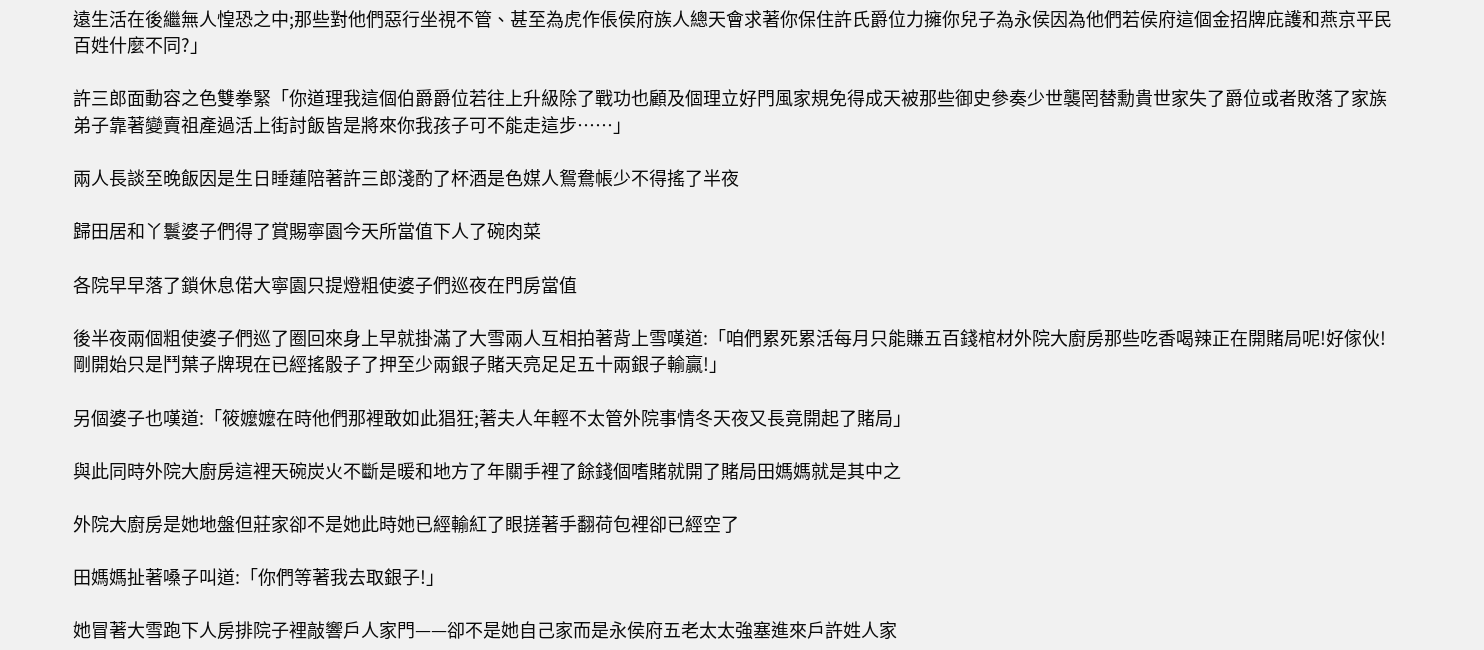遠生活在後繼無人惶恐之中;那些對他們惡行坐視不管、甚至為虎作倀侯府族人總天會求著你保住許氏爵位力擁你兒子為永侯因為他們若侯府這個金招牌庇護和燕京平民百姓什麼不同?」

許三郎面動容之色雙拳緊「你道理我這個伯爵爵位若往上升級除了戰功也顧及個理立好門風家規免得成天被那些御史參奏少世襲罔替勳貴世家失了爵位或者敗落了家族弟子靠著變賣祖產過活上街討飯皆是將來你我孩子可不能走這步……」

兩人長談至晚飯因是生日睡蓮陪著許三郎淺酌了杯酒是色媒人鴛鴦帳少不得搖了半夜

歸田居和丫鬟婆子們得了賞賜寧園今天所當值下人了碗肉菜

各院早早落了鎖休息偌大寧園只提燈粗使婆子們巡夜在門房當值

後半夜兩個粗使婆子們巡了圈回來身上早就掛滿了大雪兩人互相拍著背上雪嘆道:「咱們累死累活每月只能賺五百錢棺材外院大廚房那些吃香喝辣正在開賭局呢!好傢伙!剛開始只是鬥葉子牌現在已經搖骰子了押至少兩銀子賭天亮足足五十兩銀子輸贏!」

另個婆子也嘆道:「筱嬤嬤在時他們那裡敢如此猖狂;著夫人年輕不太管外院事情冬天夜又長竟開起了賭局」

與此同時外院大廚房這裡天碗炭火不斷是暖和地方了年關手裡了餘錢個嗜賭就開了賭局田媽媽就是其中之

外院大廚房是她地盤但莊家卻不是她此時她已經輸紅了眼搓著手翻荷包裡卻已經空了

田媽媽扯著嗓子叫道:「你們等著我去取銀子!」

她冒著大雪跑下人房排院子裡敲響戶人家門——卻不是她自己家而是永侯府五老太太強塞進來戶許姓人家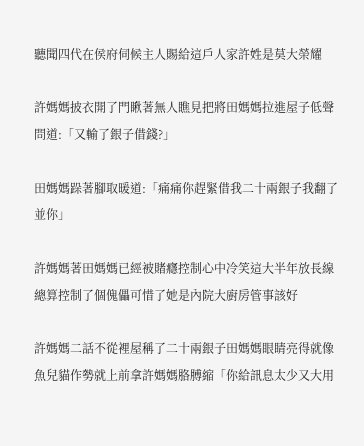聽聞四代在侯府伺候主人賜給這戶人家許姓是莫大榮耀

許媽媽披衣開了門瞅著無人瞧見把將田媽媽拉進屋子低聲問道:「又輸了銀子借錢?」

田媽媽跺著腳取暖道:「痛痛你趕緊借我二十兩銀子我翻了並你」

許媽媽著田媽媽已經被賭癮控制心中冷笑這大半年放長線總算控制了個傀儡可惜了她是內院大廚房管事該好

許媽媽二話不從裡屋稱了二十兩銀子田媽媽眼睛亮得就像魚兒貓作勢就上前拿許媽媽胳膊縮「你給訊息太少又大用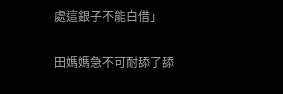處這銀子不能白借」

田媽媽急不可耐舔了舔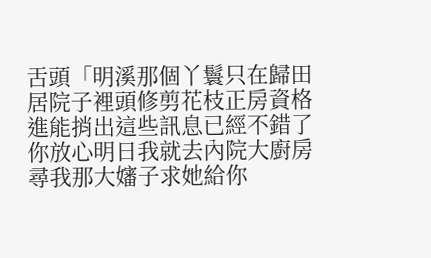舌頭「明溪那個丫鬟只在歸田居院子裡頭修剪花枝正房資格進能捎出這些訊息已經不錯了你放心明日我就去內院大廚房尋我那大嬸子求她給你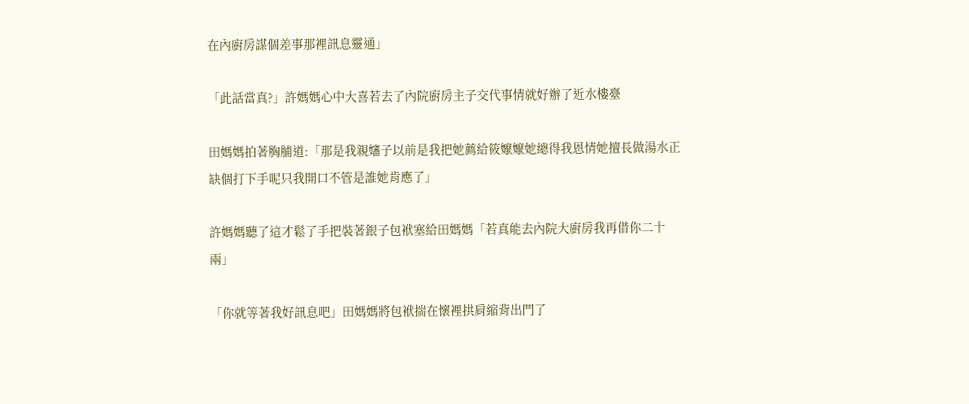在內廚房謀個差事那裡訊息靈通」

「此話當真?」許媽媽心中大喜若去了內院廚房主子交代事情就好辦了近水樓臺

田媽媽拍著胸脯道:「那是我親嬸子以前是我把她薦給筱嬤嬤她總得我恩情她擅長做湯水正缺個打下手呢只我開口不管是誰她肯應了」

許媽媽聽了這才鬆了手把裝著銀子包袱塞給田媽媽「若真能去內院大廚房我再借你二十兩」

「你就等著我好訊息吧」田媽媽將包袱揣在懷裡拱肩縮背出門了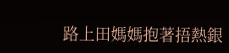路上田媽媽抱著捂熱銀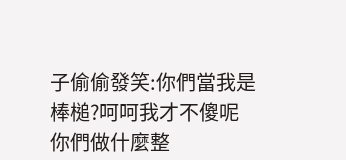子偷偷發笑:你們當我是棒槌?呵呵我才不傻呢你們做什麼整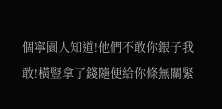個寧園人知道!他們不敢你銀子我敢!橫豎拿了錢隨便給你條無關緊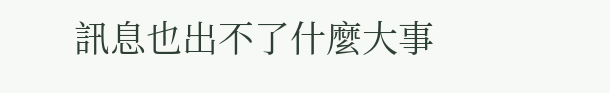訊息也出不了什麼大事